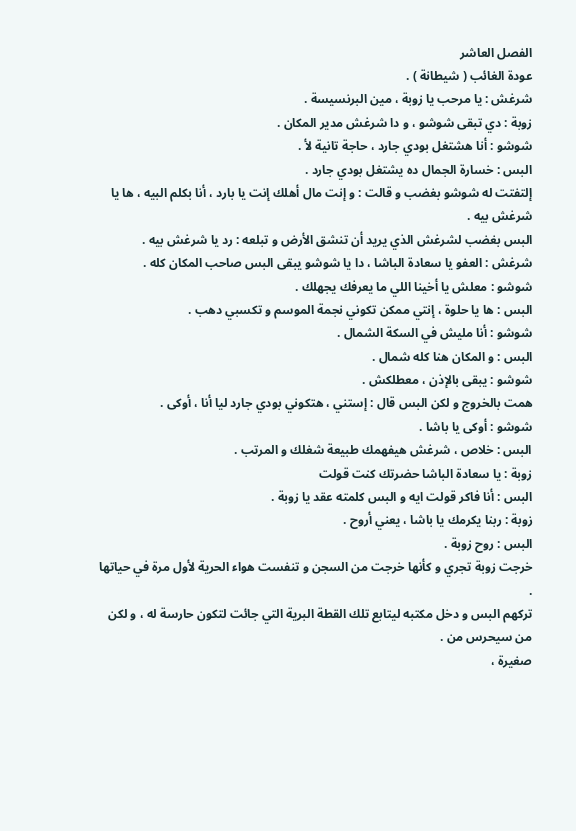الفصل العاشر
عودة الغائب ( شيطانة ) .
شرغش : يا مرحب يا زوبة ، مين البرنسيسة .
زوبة : دي تبقى شوشو ، و دا شرغش مدير المكان .
شوشو : أنا هشتغل بودي جارد ، حاجة تانية لأ .
البس : خسارة الجمال ده يشتغل بودي جارد .
إلتفتت له شوشو بغضب و قالت : و إنت مال أهلك إنت يا بارد ، أنا بكلم البيه ، ها يا شرغش بيه .
البس بغضب لشرغش الذي يريد أن تنشق الأرض و تبلعه : رد يا شرغش بيه .
شرغش : العفو يا سعادة الباشا ، دا يا شوشو يبقى البس صاحب المكان كله .
شوشو : معلش يا أخينا اللي ما يعرفك يجهلك .
البس : ها يا حلوة ، إنتي ممكن تكوني نجمة الموسم و تكسبي دهب .
شوشو : أنا مليش في السكة الشمال .
البس : و المكان هنا كله شمال .
شوشو : يبقى بالإذن ، معطلكش .
همت بالخروج و لكن البس قال : إستني ، هتكوني بودي جارد ليا أنا ، أوكى .
شوشو : أوكى يا باشا .
البس : خلاص ، شرغش هيفهمك طبيعة شغلك و المرتب .
زوبة : يا سعادة الباشا حضرتك كنت قولت
البس : أنا فاكر قولت ايه و البس كلمته عقد يا زوبة .
زوبة : ربنا يكرمك يا باشا ، يعني أروح .
البس : روح زوبة .
خرجت زوبة تجري و كأنها خرجت من السجن و تنفست هواء الحرية لأول مرة في حياتها .
تركهم البس و دخل مكتبه ليتابع تلك القطة البرية التي جائت لتكون حارسة له ، و لكن من سيحرس من .
صغيرة ،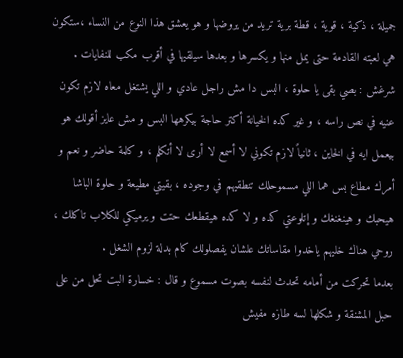جميلة ، ذكية ، قوية ، قطة برية تريد من يروضها و هو يعشق هذا النوع من النساء ،ستكون هي لعبته القادمة حتى يمل منها و يكسرها و بعدها سيلقيها في أقرب مكب للنفايات .
شرغش : بصي بقى يا حلوة ، البس دا مش راجل عادي و اللي يشتغل معاه لازم تكون عنيه في نص راسه ، و غير كده الخيانة أكتر حاجة بيكرهها البس و مش عايز أقولك هو بيعمل ايه في الخاين ، ثانياً لازم تكوني لا أسمع لا أرى لا أتكلم ، و كلمة حاضر و نعم و أمرك مطاع بس هما اللي مسموحلك تنطقيهم في وجوده ، بقيتي مطيعة و حلوة الباشا هيحبك و هينغنغك و إتلوعتي كده و لا كده هيقطعك حتت و يرميكي للكلاب تاكلك ،
روحي هناك خليهم ياخدوا مقاساتك علشان يفصلولك كام بدلة لزوم الشغل .
بعدما تحركت من أمامه تحدث لنفسه بصوت مسموع و قال : خسارة البت تحل من على حبل المشنقة و شكلها لسه طازه مفيش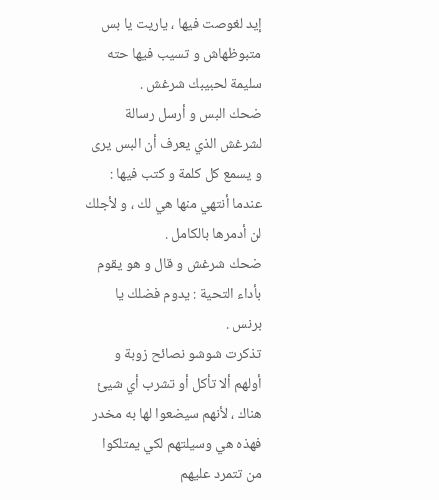إيد لغوصت فيها ، ياريت يا بس متبوظهاش و تسيب فيها حته سليمة لحبيبك شرغش .
ضحك البس و أرسل رسالة لشرغش الذي يعرف أن البس يرى و يسمع كل كلمة و كتب فيها : عندما أنتهي منها هي لك ، و لأجلك لن أدمرها بالكامل .
ضحك شرغش و قال و هو يقوم بأداء التحية : يدوم فضلك يا برنس .
تذكرت شوشو نصائح زوبة و أولهم ألا تأكل أو تشرب أي شيئ هناك ، لأنهم سيضعوا لها به مخدر فهذه هي وسيلتهم لكي يمتلكوا من تتمرد عليهم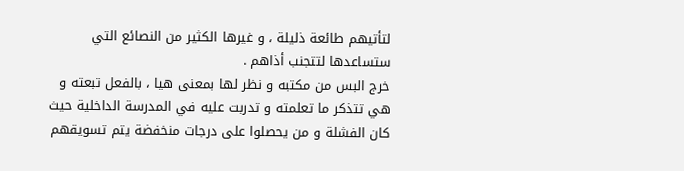لتأتيهم طائعة ذليلة ، و غيرها الكثير من النصائع التي ستساعدها لتتجنب أذاهم .
خرج البس من مكتبه و نظر لها بمعنى هيا ، بالفعل تبعته و هي تتذكر ما تعلمته و تدربت عليه في المدرسة الداخلية حيث كان الفشلة و من يحصلوا على درجات منخفضة يتم تسويقهم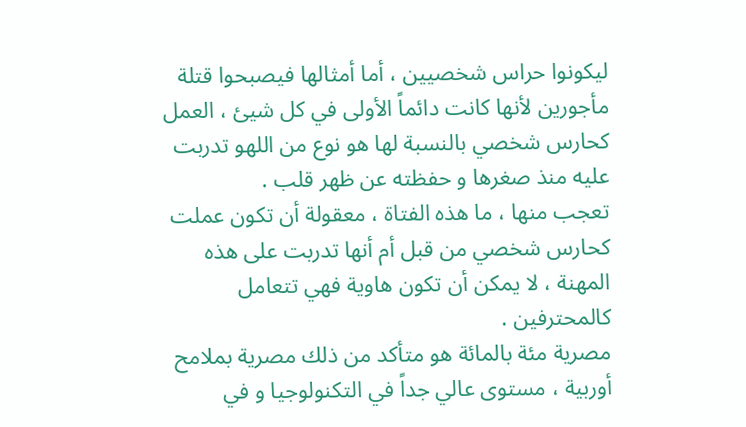ليكونوا حراس شخصيين ، أما أمثالها فيصبحوا قتلة مأجورين لأنها كانت دائماً الأولى في كل شيئ ، العمل كحارس شخصي بالنسبة لها هو نوع من اللهو تدربت عليه منذ صغرها و حفظته عن ظهر قلب .
تعجب منها ، ما هذه الفتاة ، معقولة أن تكون عملت كحارس شخصي من قبل أم أنها تدربت على هذه المهنة ، لا يمكن أن تكون هاوية فهي تتعامل كالمحترفين .
مصرية مئة بالمائة هو متأكد من ذلك مصرية بملامح أوربية ، مستوى عالي جداً في التكنولوجيا و في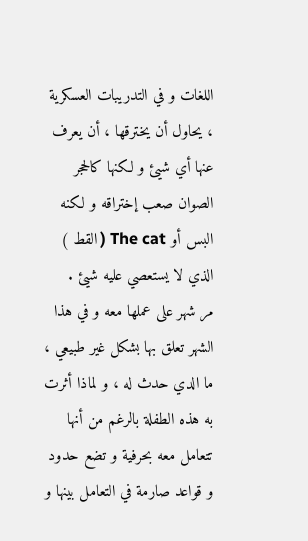اللغات و في التدريبات العسكرية ، يحاول أن يخترقها ، أن يعرف عنها أي شيئ و لكنها كالحجر الصوان صعب إختراقه و لكنه البس أو The cat ( القط ) الذي لا يستعصي عليه شيئ .
مر شهر على عملها معه و في هذا الشهر تعلق بها بشكل غير طبيعي ، ما الدي حدث له ، و لماذا أثرت به هذه الطفلة بالرغم من أنها تتعامل معه بحرفية و تضع حدود و قواعد صارمة في التعامل بينها و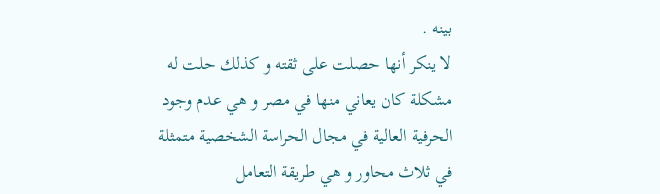بينه .
لا ينكر أنها حصلت على ثقته و كذلك حلت له مشكلة كان يعاني منها في مصر و هي عدم وجود الحرفية العالية في مجال الحراسة الشخصية متمثلة في ثلاث محاور و هي طريقة التعامل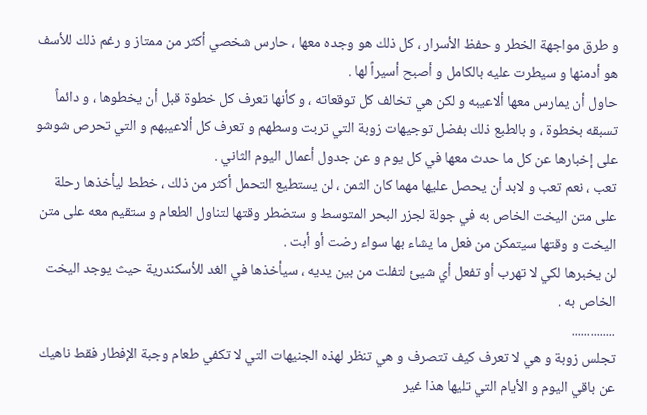و طرق مواجهة الخطر و حفظ الأسرار ، كل ذلك هو وجده معها ، حارس شخصي أكثر من ممتاز و رغم ذلك للأسف هو أدمنها و سيطرت عليه بالكامل و أصبح أسيراً لها .
حاول أن يمارس معها ألاعيبه و لكن هي تخالف كل توقعاته ، و كأنها تعرف كل خطوة قبل أن يخطوها ، و دائماً تسبقه بخطوة ، و بالطبع ذلك بفضل توجيهات زوبة التي تربت وسطهم و تعرف كل ألاعيبهم و التي تحرص شوشو على إخبارها عن كل ما حدث معها في كل يوم و عن جدول أعمال اليوم الثاني .
تعب ، نعم تعب و لابد أن يحصل عليها مهما كان الثمن ، لن يستطيع التحمل أكثر من ذلك ، خطط ليأخذها رحلة على متن اليخت الخاص به في جولة لجزر البحر المتوسط و ستضطر وقتها لتناول الطعام و ستقيم معه على متن اليخت و وقتها سيتمكن من فعل ما يشاء بها سواء رضت أو أبت .
لن يخبرها لكي لا تهرب أو تفعل أي شيئ لتفلت من بين يديه ، سيأخذها في الغد للأسكندرية حيث يوجد اليخت الخاص به .
..............
تجلس زوبة و هي لا تعرف كيف تتصرف و هي تنظر لهذه الجنيهات التي لا تكفي طعام وجبة الإفطار فقط ناهيك عن باقي اليوم و الأيام التي تليها هذا غير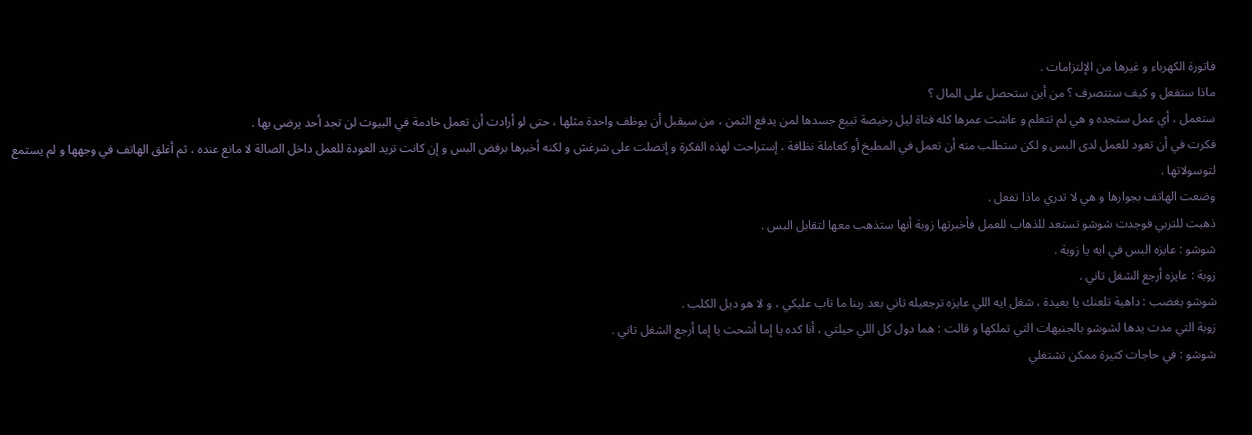فاتورة الكهرباء و غيرها من الإلتزامات .
ماذا ستفعل و كيف ستتصرف ؟ من أين ستحصل على المال ؟
ستعمل ، أي عمل ستجده و هي لم تتعلم و عاشت عمرها كله فتاة ليل رخيصة تبيع جسدها لمن يدفع الثمن ، من سيقبل أن يوظف واحدة مثلها ، حتى لو أرادت أن تعمل خادمة في البيوت لن تجد أحد يرضى بها .
فكرت في أن تعود للعمل لدى البس و لكن ستطلب منه أن تعمل في المطبخ أو كعاملة نظافة ، إستراحت لهذه الفكرة و إتصلت على شرغش و لكنه أخبرها برفض البس و إن كانت تريد العودة للعمل داخل الصالة لا مانع عنده ، ثم أغلق الهاتف في وجهها و لم يستمع لتوسولاتها .
وضعت الهاتف بجوارها و هي لا تدري ماذا تفعل .
ذهبت للتربي فوجدت شوشو تستعد للذهاب للعمل فأخبرتها زوبة أنها ستذهب معها لتقابل البس .
شوشو : عايزه البس في ايه يا زوبة .
زوبة : عايزه أرجع الشغل تاني .
شوشو بغضب : داهية تلعنك يا بعيدة ، شغل ايه اللي عايزه ترجعيله تاني بعد ربنا ما تاب عليكي ، و لا هو ديل الكلب .
زوبة التي مدت يدها لشوشو بالجنيهات التي تملكها و قالت : هما دول كل اللي حيلتي ، أنا كده يا إما أشحت يا إما أرجع الشغل تاني .
شوشو : في حاجات كتيرة ممكن تشتغلي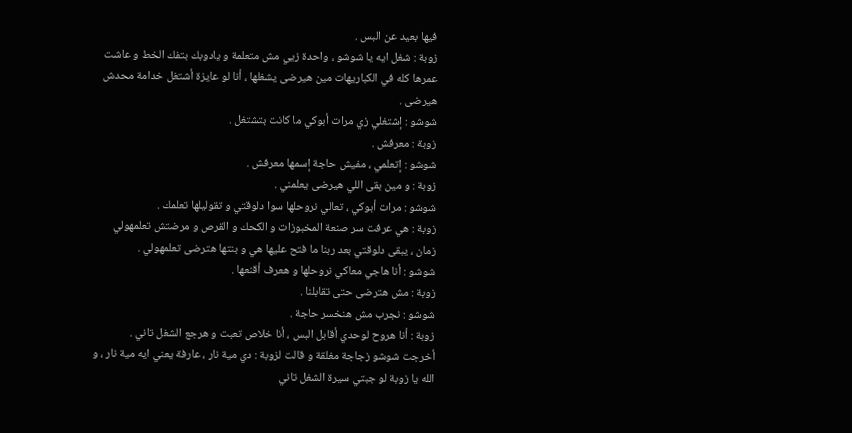فيها بعيد عن البس .
زوبة : شغل ايه يا شوشو ، واحدة زيي مش متعلمة و يادوبك بتفك الخط و عاشت عمرها كله في الكباريهات مين هيرضى يشغلها ، أنا لو عايزة أشتغل خدامة محدش هيرضى .
شوشو : إشتغلي زي مرات أبوكي ما كانت بتشتغل .
زوبة : معرفش .
شوشو : إتعلمي ، مفيش حاجة إسمها معرفش .
زوبة : و مين بقى اللي هيرضى يعلمني .
شوشو : مرات أبوكي ، تعالي نروحلها سوا دلوقتي و تقوليلها تعلمك .
زوبة : هي عرفت سر صنعة المخبوزات و الكحك و القرص و مرضتش تعلمهولي زمان ، يبقى دلوقتي بعد ربنا ما فتح عليها هي و بنتها هترضى تعلمهولي .
شوشو : أنا هاجي معاكي نروحلها و هعرف أقنعها .
زوبة : مش هترضى حتى تقابلنا .
شوشو : نجرب مش هنخسر حاجة .
زوبة : أنا هروح لوحدي أقابل البس ، أنا خلاص تعبت و هرجع الشغل تاني .
أخرجت شوشو زجاجة مغلقة و قالت لزوبة : دي مية نار ، عارفة يعني ايه مية نار ، و الله يا زوبة لو جبتي سيرة الشغل تاني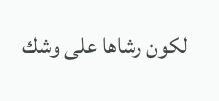لكون رشاها على وشك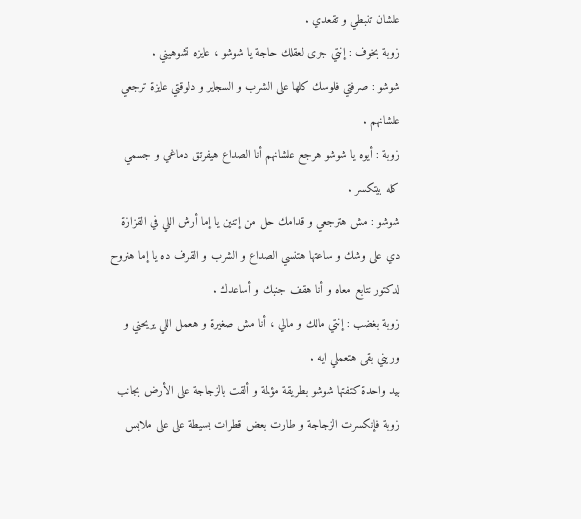علشان تنبطي و تقعدي .
زوبة بخوف : إنتي جرى لعقلك حاجة يا شوشو ، عايزه تشوهيني .
شوشو : صرفتي فلوسك كلها على الشرب و السجاير و دلوقتي عايزة ترجعي علشانهم .
زوبة : أيوه يا شوشو هرجع علشانهم أنا الصداع هيفرتق دماغي و جسمي كله بيتكسر .
شوشو : مش هترجعي و قدامك حل من إتنين يا إما أرش اللي في القزازة دي على وشك و ساعتها هتنسي الصداع و الشرب و القرف ده يا إما هنروح لدكتور نتابع معاه و أنا هقف جنبك و أساعدك .
زوبة بغضب : إنتي مالك و مالي ، أنا مش صغيرة و هعمل اللي يريحني و وريني بقى هتعملي ايه .
بيد واحدة كتفتها شوشو بطريقة مؤلمة و ألقت بالزجاجة على الأرض بجانب زوبة فإنكسرت الزجاجة و طارت بعض قطرات بسيطة على على ملابس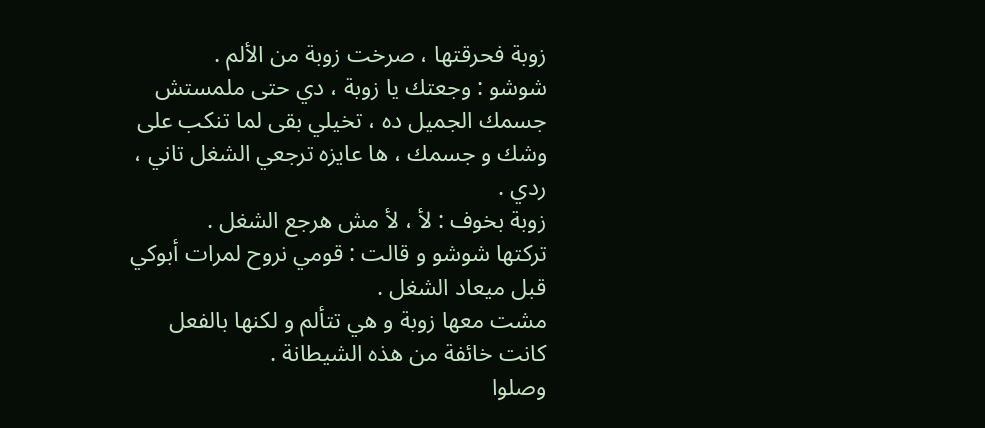زوبة فحرقتها ، صرخت زوبة من الألم .
شوشو : وجعتك يا زوبة ، دي حتى ملمستش جسمك الجميل ده ، تخيلي بقى لما تنكب على وشك و جسمك ، ها عايزه ترجعي الشغل تاني ، ردي .
زوبة بخوف : لأ ، لأ مش هرجع الشغل .
تركتها شوشو و قالت : قومي نروح لمرات أبوكي قبل ميعاد الشغل .
مشت معها زوبة و هي تتألم و لكنها بالفعل كانت خائفة من هذه الشيطانة .
وصلوا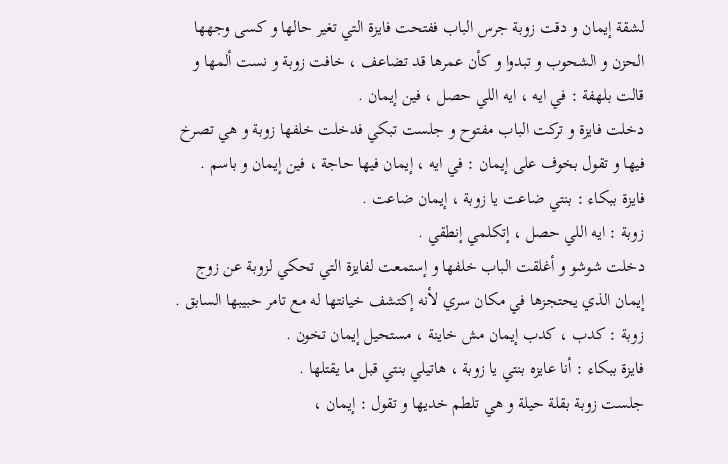لشقة إيمان و دقت زوبة جرس الباب ففتحت فايزة التي تغير حالها و كسى وجهها الحزن و الشحوب و تبدوا و كأن عمرها قد تضاعف ، خافت زوبة و نست ألمها و قالت بلهفة : في ايه ، ايه اللي حصل ، فين إيمان .
دخلت فايزة و تركت الباب مفتوح و جلست تبكي فدخلت خلفها زوبة و هي تصرخ فيها و تقول بخوف على إيمان : في ايه ، إيمان فيها حاجة ، فين إيمان و باسم .
فايزة ببكاء : بنتي ضاعت يا زوبة ، إيمان ضاعت .
زوبة : ايه اللي حصل ، إتكلمي إنطقي .
دخلت شوشو و أغلقت الباب خلفها و إستمعت لفايزة التي تحكي لزوبة عن زوج إيمان الذي يحتجزها في مكان سري لأنه إكتشف خيانتها له مع تامر حبيبها السابق .
زوبة : كدب ، كدب إيمان مش خاينة ، مستحيل إيمان تخون .
فايزة ببكاء : أنا عايزه بنتي يا زوبة ، هاتيلي بنتي قبل ما يقتلها .
جلست زوبة بقلة حيلة و هي تلطم خديها و تقول : إيمان ،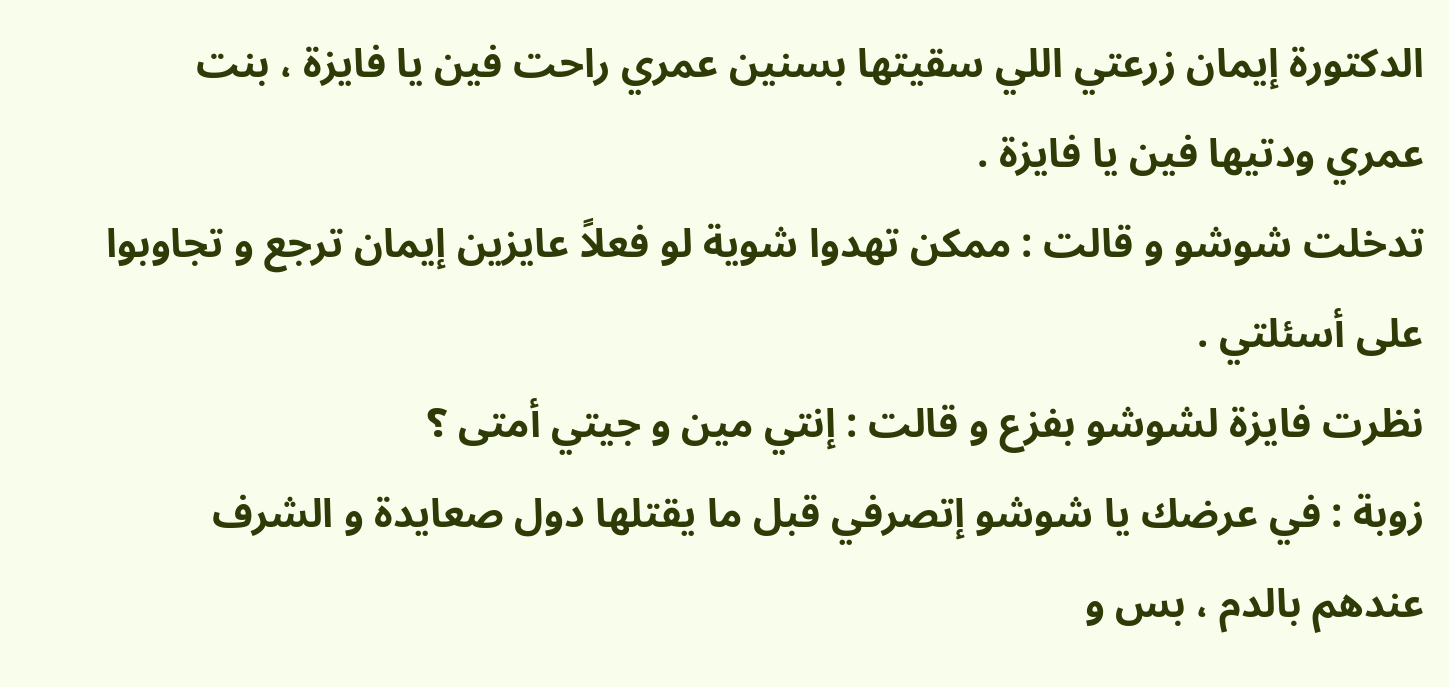الدكتورة إيمان زرعتي اللي سقيتها بسنين عمري راحت فين يا فايزة ، بنت عمري ودتيها فين يا فايزة .
تدخلت شوشو و قالت : ممكن تهدوا شوية لو فعلاً عايزين إيمان ترجع و تجاوبوا على أسئلتي .
نظرت فايزة لشوشو بفزع و قالت : إنتي مين و جيتي أمتى ؟
زوبة : في عرضك يا شوشو إتصرفي قبل ما يقتلها دول صعايدة و الشرف عندهم بالدم ، بس و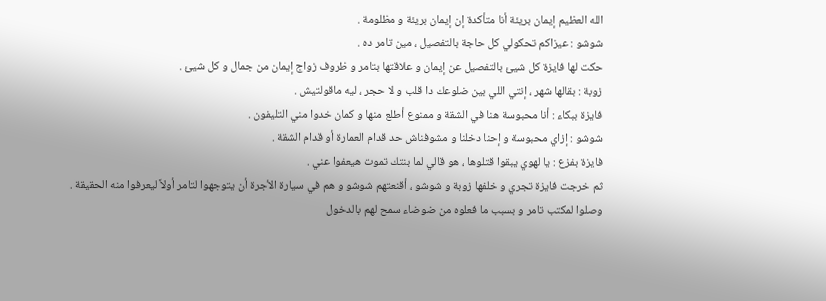الله العظيم إيمان بريئة أنا متأكدة إن إيمان بريئة و مظلومة .
شوشو : عيزاكم تحكولي كل حاجة بالتفصيل ، مين تامر ده .
حكت لها فايزة كل شيئ بالتفصيل عن إيمان و علاقتها بتامر و ظروف زواج إيمان من جمال و كل شيئ .
زوبة : بقالها شهر ، إنتي اللي بين ضلوعك دا قلب و لا حجر ، ليه ماقولتيش .
فايزة ببكاء : أنا محبوسة هنا في الشقة و ممنوع أطلع منها و كمان خدوا مني التليفون .
شوشو : إزاي محبوسة و إحنا دخلنا و مشوفناش حد قدام العمارة أو قدام الشقة .
فايزة بفزع : يا لهوي يبقوا قتلوها ، هو قالي لما بنتك تموت هيعفوا عني .
ثم خرجت فايزة تجري و خلفها زوبة و شوشو ، أقنعتهم شوشو و هم في سيارة الأجرة أن يتوجهوا لتامر أولاً ليعرفوا منه الحقيقة .
وصلوا لمكتب تامر و بسبب ما فعلوه من ضوضاء سمح لهم بالدخول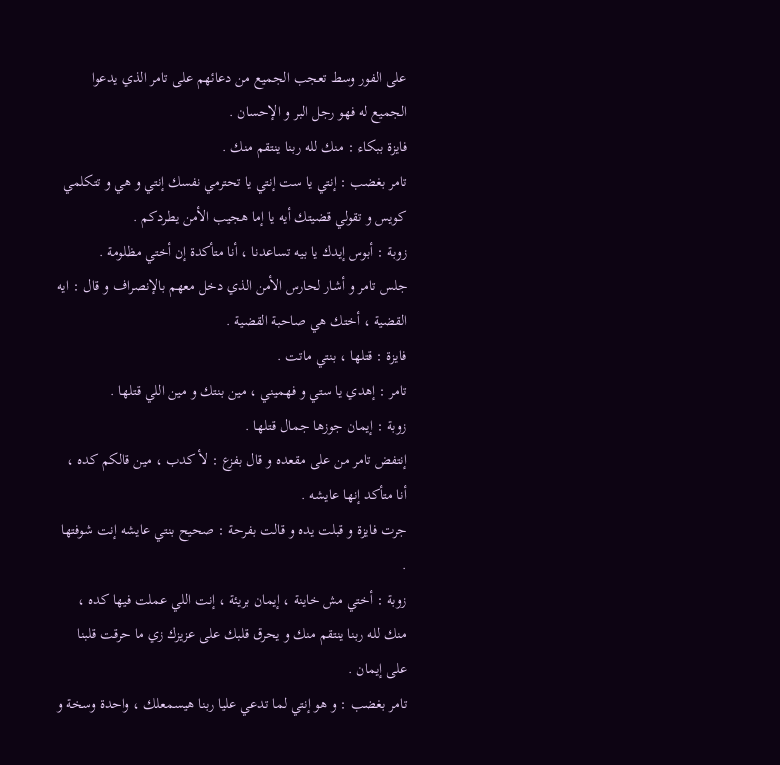على الفور وسط تعجب الجميع من دعائهم على تامر الذي يدعوا الجميع له فهو رجل البر و الإحسان .
فايزة ببكاء : منك لله ربنا ينتقم منك .
تامر بغضب : إنتي يا ست إنتي يا تحترمي نفسك إنتي و هي و تتكلمي كويس و تقولي قضيتك أيه يا إما هجيب الأمن يطردكم .
زوبة : أبوس إيدك يا بيه تساعدنا ، أنا متأكدة إن أختي مظلومة .
جلس تامر و أشار لحارس الأمن الذي دخل معهم بالإنصراف و قال : ايه القضية ، أختك هي صاحبة القضية .
فايزة : قتلها ، بنتي ماتت .
تامر : إهدي يا ستي و فهميني ، مين بنتك و مين اللي قتلها .
زوبة : إيمان جوزها جمال قتلها .
إنتفض تامر من على مقعده و قال بفزع : لأ كدب ، مين قالكم كده ، أنا متأكد إنها عايشه .
جرت فايزة و قبلت يده و قالت بفرحة : صحيح بنتي عايشه إنت شوفتها .
زوبة : أختي مش خاينة ، إيمان بريئة ، إنت اللي عملت فيها كده ، منك لله ربنا ينتقم منك و يحرق قلبك على عزيزك زي ما حرقت قلبنا على إيمان .
تامر بغضب : و هو إنتي لما تدعي عليا ربنا هيسمعلك ، واحدة وسخة و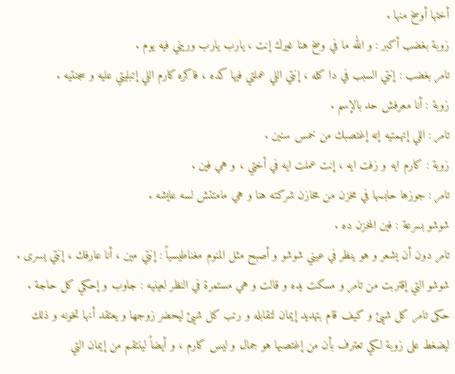أختها أوسخ منها .
زوبة بغضب أكبر : و الله ما في وسخ هنا غيرك إنت ، يارب يارب وريني فيه يوم .
تامر بغضب : إنتي السبب في دا كله ، إنتي اللي عملتي فيها كده ، فاكره كارم اللي إتبليتي عليه و سجنتيه .
زوبة : أنا معرفش حد بالإسم .
تامر : اللي إتهمتيه إنه إغتصبك من خمس سنين .
زوبة : كارم ايه و زفت ايه ، إنت عملت ايه في أختي ، و هي فين .
تامر : جوزها حابسها في مخزن من مخازن شركته هنا و هي مامتتش لسه عايشه .
شوشو بسرعة : فين المخزن ده .
تامر دون أن يشعر و هو ينظر في عيني شوشو و أصبح مثل المنوم مغناطيسياً : إنتي مين ، أنا عارفك ، إنتي يسرى .
شوشو التي إقتربت من تامر و مسكت يده و قالت و هي مستمرة في النظر لعينيه : جاوب و إحكي كل حاجة .
حكى تامر كل شيئ و كيف قام بتهديد إيمان لتقابله و رتب كل شيئ ليحضر زوجها و يعتقد أنها تخونه و ذلك ليضغط على زوبة لكي تعترف بأن من إغتصبها هو جمال و ليس كارم ، و أيضاً لينتقم من إيمان التي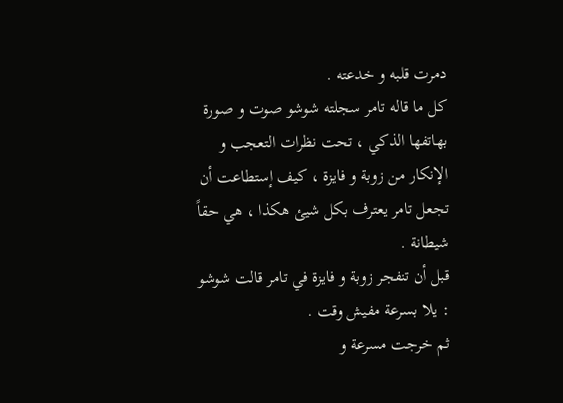دمرت قلبه و خدعته .
كل ما قاله تامر سجلته شوشو صوت و صورة بهاتفها الذكي ، تحت نظرات التعجب و الإنكار من زوبة و فايزة ، كيف إستطاعت أن تجعل تامر يعترف بكل شيئ هكذا ، هي حقاً شيطانة .
قبل أن تنفجر زوبة و فايزة في تامر قالت شوشو : يلا بسرعة مفيش وقت .
ثم خرجت مسرعة و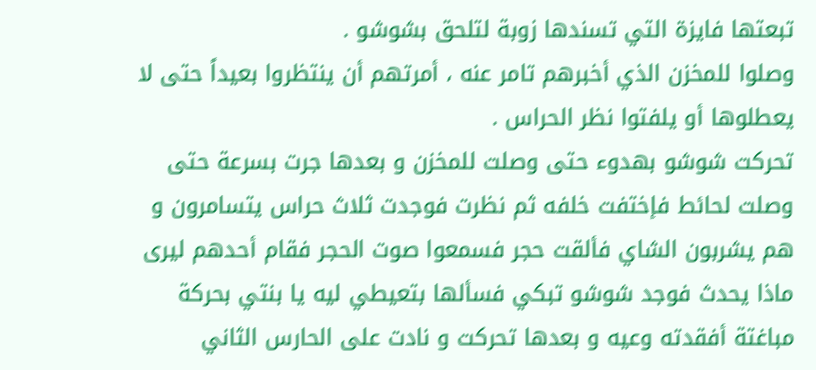تبعتها فايزة التي تسندها زوبة لتلحق بشوشو .
وصلوا للمخزن الذي أخبرهم تامر عنه ، أمرتهم أن ينتظروا بعيداً حتى لا يعطلوها أو يلفتوا نظر الحراس .
تحركت شوشو بهدوء حتى وصلت للمخزن و بعدها جرت بسرعة حتى وصلت لحائط فإختفت خلفه ثم نظرت فوجدت ثلاث حراس يتسامرون و هم يشربون الشاي فألقت حجر فسمعوا صوت الحجر فقام أحدهم ليرى ماذا يحدث فوجد شوشو تبكي فسألها بتعيطي ليه يا بنتي بحركة مباغتة أفقدته وعيه و بعدها تحركت و نادت على الحارس الثاني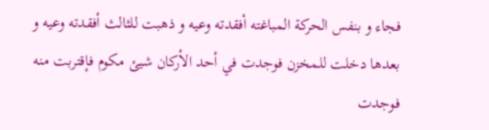فجاء و بنفس الحركة المباغته أفقدته وعيه و ذهبت للثالث أفقدته وعيه و بعدها دخلت للمخزن فوجدت في أحد الأركان شيئ مكوم فإقتربت منه فوجدت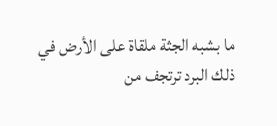ما بشبه الجثة ملقاة على الأرض في ذلك البرد ترتجف من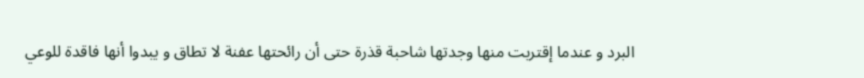البرد و عندما إقتربت منها وجدتها شاحبة قذرة حتى أن رائحتها عفنة لا تطاق و يبدوا أنها فاقدة للوعي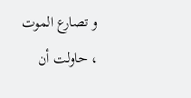و تصارع الموت ، حاولت أن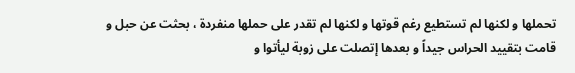تحملها و لكنها لم تستطيع رغم قوتها و لكنها لم تقدر على حملها منفردة ، بحثت عن حبل و قامت بتقييد الحراس جيداً و بعدها إتصلت على زوبة ليأتوا و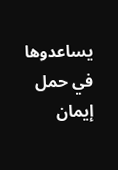يساعدوها في حمل إيمان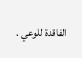الفاقدة للوعي .